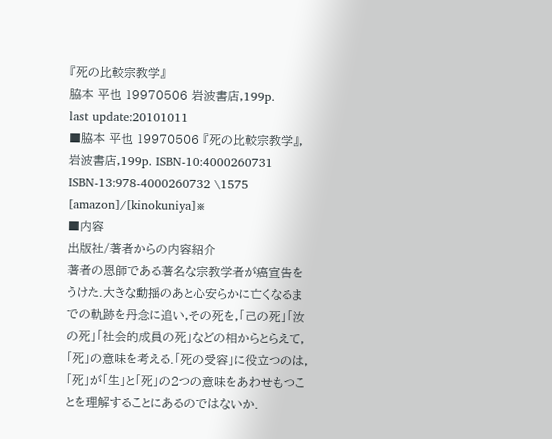『死の比較宗教学』
脇本 平也 19970506 岩波書店,199p.
last update:20101011
■脇本 平也 19970506 『死の比較宗教学』,岩波書店,199p. ISBN-10:4000260731 ISBN-13:978-4000260732 \1575 [amazon]/[kinokuniya]※
■内容
出版社/著者からの内容紹介
著者の恩師である著名な宗教学者が癌宣告をうけた.大きな動揺のあと心安らかに亡くなるまでの軌跡を丹念に追い,その死を,「己の死」「汝の死」「社会的成員の死」などの相からとらえて,「死」の意味を考える.「死の受容」に役立つのは,「死」が「生」と「死」の2つの意味をあわせもつことを理解することにあるのではないか.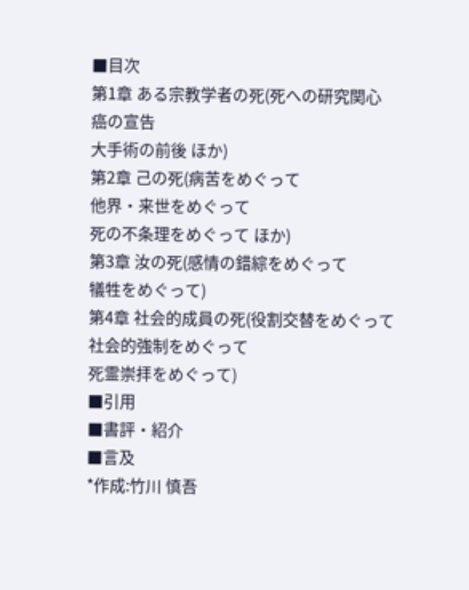■目次
第1章 ある宗教学者の死(死への研究関心
癌の宣告
大手術の前後 ほか)
第2章 己の死(病苦をめぐって
他界・来世をめぐって
死の不条理をめぐって ほか)
第3章 汝の死(感情の錯綜をめぐって
犠牲をめぐって)
第4章 社会的成員の死(役割交替をめぐって
社会的強制をめぐって
死霊崇拝をめぐって)
■引用
■書評・紹介
■言及
*作成:竹川 慎吾